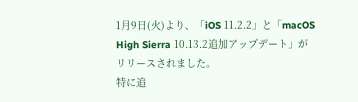1月9日(火)より、「iOS 11.2.2」と「macOS High Sierra 10.13.2追加アップデート」がリリースされました。
特に追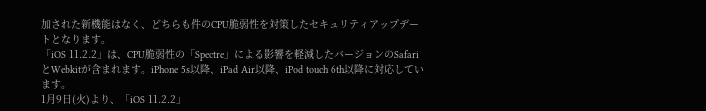加された新機能はなく、どちらも件のCPU脆弱性を対策したセキュリティアップデートとなります。
「iOS 11.2.2」は、CPU脆弱性の「Spectre」による影響を軽減したバージョンのSafariとWebkitが含まれます。iPhone 5s以降、iPad Air以降、iPod touch 6th以降に対応しています。
1月9日(火)より、「iOS 11.2.2」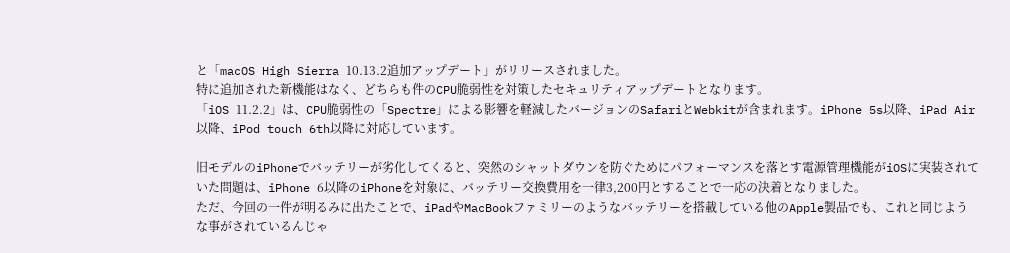と「macOS High Sierra 10.13.2追加アップデート」がリリースされました。
特に追加された新機能はなく、どちらも件のCPU脆弱性を対策したセキュリティアップデートとなります。
「iOS 11.2.2」は、CPU脆弱性の「Spectre」による影響を軽減したバージョンのSafariとWebkitが含まれます。iPhone 5s以降、iPad Air以降、iPod touch 6th以降に対応しています。

旧モデルのiPhoneでバッテリーが劣化してくると、突然のシャットダウンを防ぐためにパフォーマンスを落とす電源管理機能がiOSに実装されていた問題は、iPhone 6以降のiPhoneを対象に、バッテリー交換費用を一律3,200円とすることで一応の決着となりました。
ただ、今回の一件が明るみに出たことで、iPadやMacBookファミリーのようなバッテリーを搭載している他のApple製品でも、これと同じような事がされているんじゃ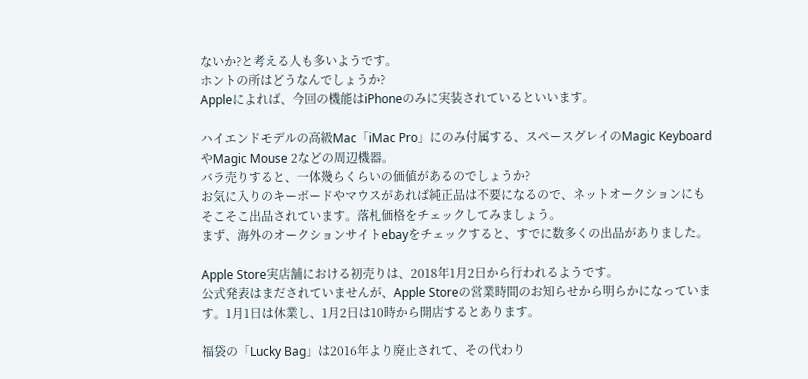ないか?と考える人も多いようです。
ホントの所はどうなんでしょうか?
Appleによれば、今回の機能はiPhoneのみに実装されているといいます。

ハイエンドモデルの高級Mac「iMac Pro」にのみ付属する、スペースグレイのMagic KeyboardやMagic Mouse 2などの周辺機器。
バラ売りすると、一体幾らくらいの価値があるのでしょうか?
お気に入りのキーボードやマウスがあれば純正品は不要になるので、ネットオークションにもそこそこ出品されています。落札価格をチェックしてみましょう。
まず、海外のオークションサイトebayをチェックすると、すでに数多くの出品がありました。

Apple Store実店舗における初売りは、2018年1月2日から行われるようです。
公式発表はまだされていませんが、Apple Storeの営業時間のお知らせから明らかになっています。1月1日は休業し、1月2日は10時から開店するとあります。

福袋の「Lucky Bag」は2016年より廃止されて、その代わり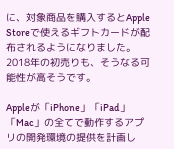に、対象商品を購入するとApple Storeで使えるギフトカードが配布されるようになりました。
2018年の初売りも、そうなる可能性が高そうです。

Appleが「iPhone」「iPad」「Mac」の全てで動作するアプリの開発環境の提供を計画し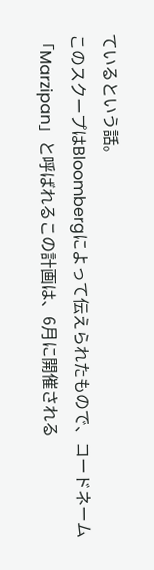ているという話。
このスクープはBloombergによって伝えられたもので、コードネーム「Marzipan」と呼ばれるこの計画は、6月に開催される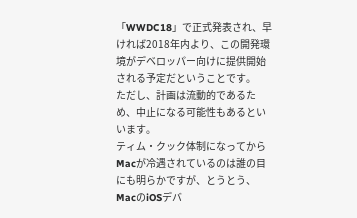「WWDC18」で正式発表され、早ければ2018年内より、この開発環境がデベロッパー向けに提供開始される予定だということです。
ただし、計画は流動的であるため、中止になる可能性もあるといいます。
ティム・クック体制になってからMacが冷遇されているのは誰の目にも明らかですが、とうとう、MacのiOSデバ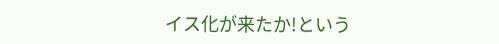イス化が来たか!という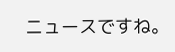ニュースですね。